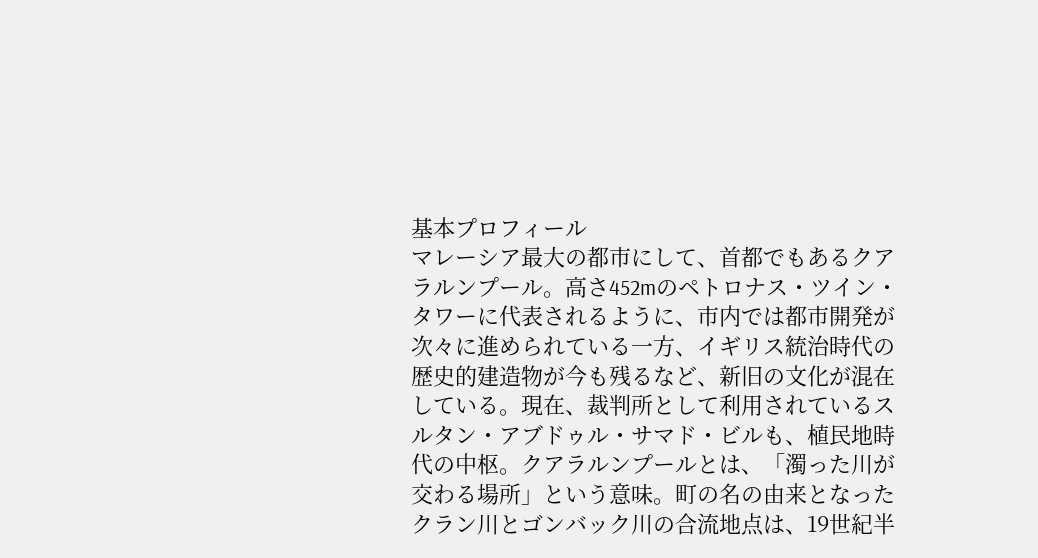基本プロフィール
マレーシア最大の都市にして、首都でもあるクアラルンプール。高さ452mのペトロナス・ツイン・タワーに代表されるように、市内では都市開発が次々に進められている一方、イギリス統治時代の歴史的建造物が今も残るなど、新旧の文化が混在している。現在、裁判所として利用されているスルタン・アブドゥル・サマド・ビルも、植民地時代の中枢。クアラルンプールとは、「濁った川が交わる場所」という意味。町の名の由来となったクラン川とゴンバック川の合流地点は、19世紀半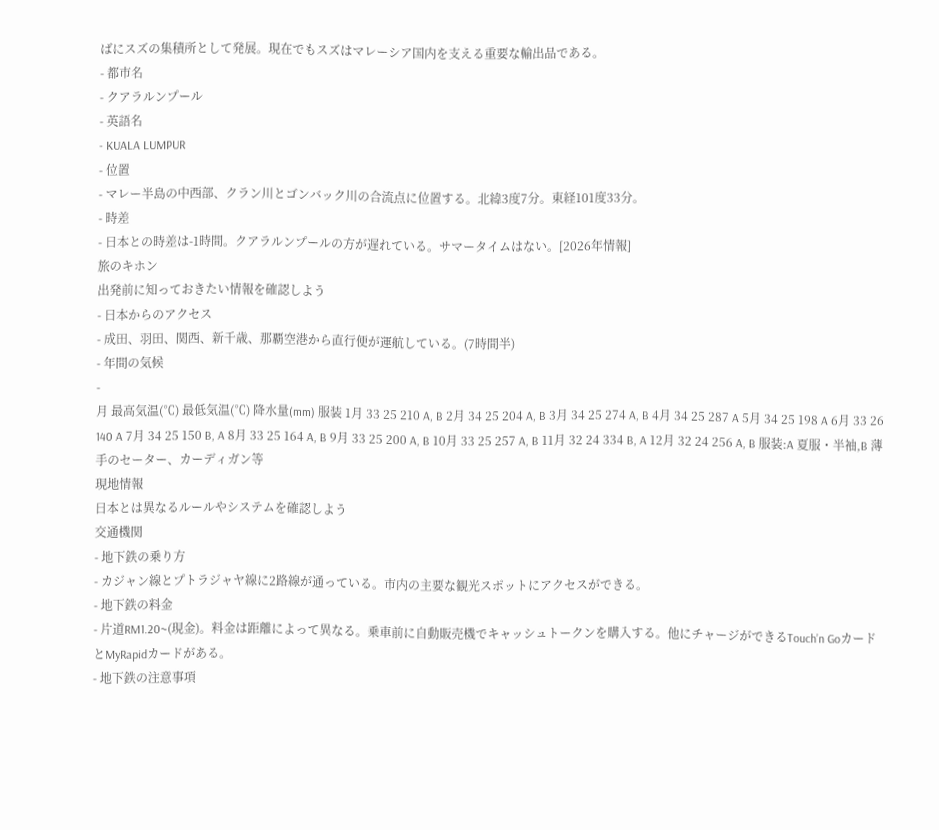ばにスズの集積所として発展。現在でもスズはマレーシア国内を支える重要な輸出品である。
- 都市名
- クアラルンプール
- 英語名
- KUALA LUMPUR
- 位置
- マレー半島の中西部、クラン川とゴンバック川の合流点に位置する。北緯3度7分。東経101度33分。
- 時差
- 日本との時差は-1時間。クアラルンプールの方が遅れている。サマータイムはない。[2026年情報]
旅のキホン
出発前に知っておきたい情報を確認しよう
- 日本からのアクセス
- 成田、羽田、関西、新千歳、那覇空港から直行便が運航している。(7時間半)
- 年間の気候
-
月 最高気温(℃) 最低気温(℃) 降水量(mm) 服装 1月 33 25 210 A, B 2月 34 25 204 A, B 3月 34 25 274 A, B 4月 34 25 287 A 5月 34 25 198 A 6月 33 26 140 A 7月 34 25 150 B, A 8月 33 25 164 A, B 9月 33 25 200 A, B 10月 33 25 257 A, B 11月 32 24 334 B, A 12月 32 24 256 A, B 服装:A 夏服・半袖,B 薄手のセーター、カーディガン等
現地情報
日本とは異なるルールやシステムを確認しよう
交通機関
- 地下鉄の乗り方
- カジャン線とプトラジャヤ線に2路線が通っている。市内の主要な観光スポットにアクセスができる。
- 地下鉄の料金
- 片道RM1.20~(現金)。料金は距離によって異なる。乗車前に自動販売機でキャッシュトークンを購入する。他にチャージができるTouch’n GoカードとMyRapidカードがある。
- 地下鉄の注意事項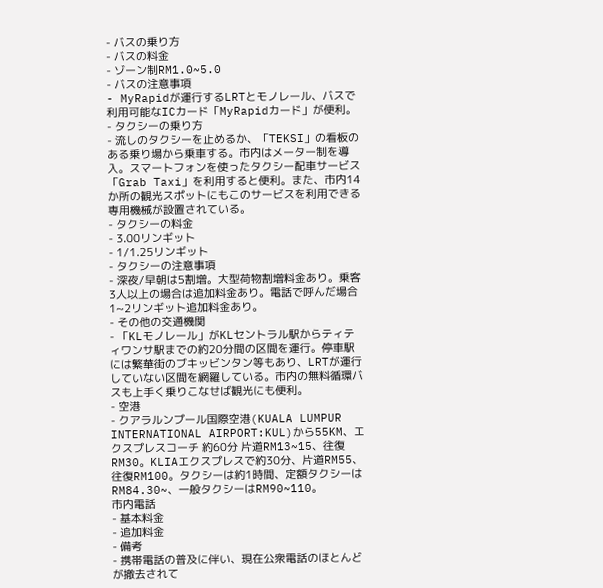- バスの乗り方
- バスの料金
- ゾーン制RM1.0~5.0
- バスの注意事項
- MyRapidが運行するLRTとモノレール、バスで利用可能なICカード「MyRapidカード」が便利。
- タクシーの乗り方
- 流しのタクシーを止めるか、「TEKSI」の看板のある乗り場から乗車する。市内はメーター制を導入。スマートフォンを使ったタクシー配車サービス「Grab Taxi」を利用すると便利。また、市内14か所の観光スポットにもこのサービスを利用できる専用機械が設置されている。
- タクシーの料金
- 3.00リンギット
- 1/1.25リンギット
- タクシーの注意事項
- 深夜/早朝は5割増。大型荷物割増料金あり。乗客3人以上の場合は追加料金あり。電話で呼んだ場合1~2リンギット追加料金あり。
- その他の交通機関
- 「KLモノレール」がKLセントラル駅からティティワンサ駅までの約20分間の区間を運行。停車駅には繁華街のブキッビンタン等もあり、LRTが運行していない区間を網羅している。市内の無料循環バスも上手く乗りこなせば観光にも便利。
- 空港
- クアラルンプール国際空港(KUALA LUMPUR INTERNATIONAL AIRPORT:KUL)から55KM、エクスプレスコーチ 約60分 片道RM13~15、往復RM30。KLIAエクスプレスで約30分、片道RM55、往復RM100。タクシーは約1時間、定額タクシーはRM84.30~、一般タクシーはRM90~110。
市内電話
- 基本料金
- 追加料金
- 備考
- 携帯電話の普及に伴い、現在公衆電話のほとんどが撤去されて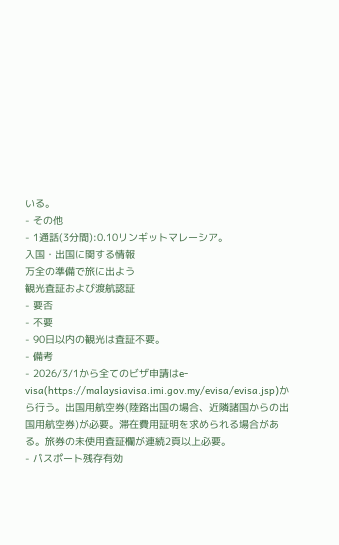いる。
- その他
- 1通話(3分間):0.10リンギットマレーシア。
入国・出国に関する情報
万全の準備で旅に出よう
観光査証および渡航認証
- 要否
- 不要
- 90日以内の観光は査証不要。
- 備考
- 2026/3/1から全てのビザ申請はe-visa(https://malaysiavisa.imi.gov.my/evisa/evisa.jsp)から行う。出国用航空券(陸路出国の場合、近隣諸国からの出国用航空券)が必要。滞在費用証明を求められる場合がある。旅券の未使用査証欄が連続2頁以上必要。
- パスポート残存有効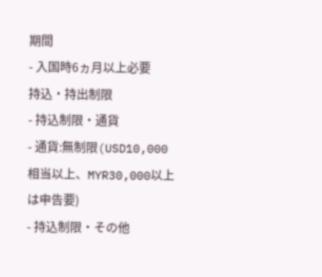期間
- 入国時6ヵ月以上必要
持込・持出制限
- 持込制限・通貨
- 通貨:無制限(USD10,000相当以上、MYR30,000以上は申告要)
- 持込制限・その他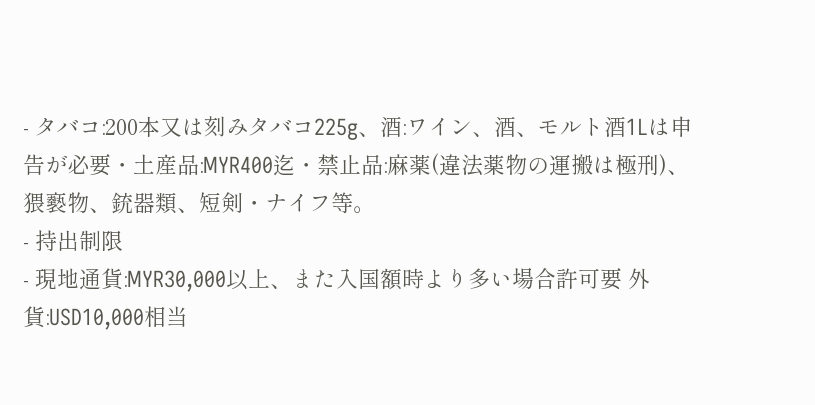- タバコ:200本又は刻みタバコ225g、酒:ワイン、酒、モルト酒1Lは申告が必要・土産品:MYR400迄・禁止品:麻薬(違法薬物の運搬は極刑)、猥褻物、銃器類、短剣・ナイフ等。
- 持出制限
- 現地通貨:MYR30,000以上、また入国額時より多い場合許可要 外貨:USD10,000相当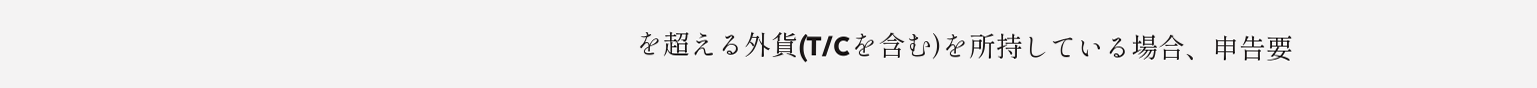を超える外貨(T/Cを含む)を所持している場合、申告要